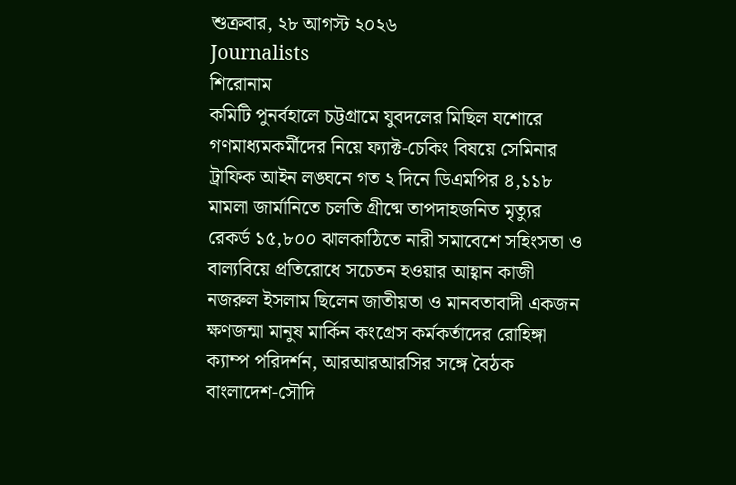শুক্রবার, ২৮ আগস্ট ২০২৬
Journalists
শিরোনাম
কমিটি পুনর্বহালে চট্টগ্রামে যুবদলের মিছিল যশোরে গণমাধ্যমকর্মীদের নিয়ে ফ্যাক্ট-চেকিং বিষয়ে সেমিনার ট্রাফিক আইন লঙ্ঘনে গত ২ দিনে ডিএমপির ৪,১১৮ মামলা জার্মানিতে চলতি গ্রীষ্মে তাপদাহজনিত মৃত্যুর রেকর্ড ১৫,৮০০ ঝালকাঠিতে নারী সমাবেশে সহিংসতা ও বাল্যবিয়ে প্রতিরোধে সচেতন হওয়ার আহ্বান কাজী নজরুল ইসলাম ছিলেন জাতীয়তা ও মানবতাবাদী একজন ক্ষণজন্মা মানুষ মার্কিন কংগ্রেস কর্মকর্তাদের রোহিঙ্গা ক্যাম্প পরিদর্শন, আরআরআরসির সঙ্গে বৈঠক বাংলাদেশ-সৌদি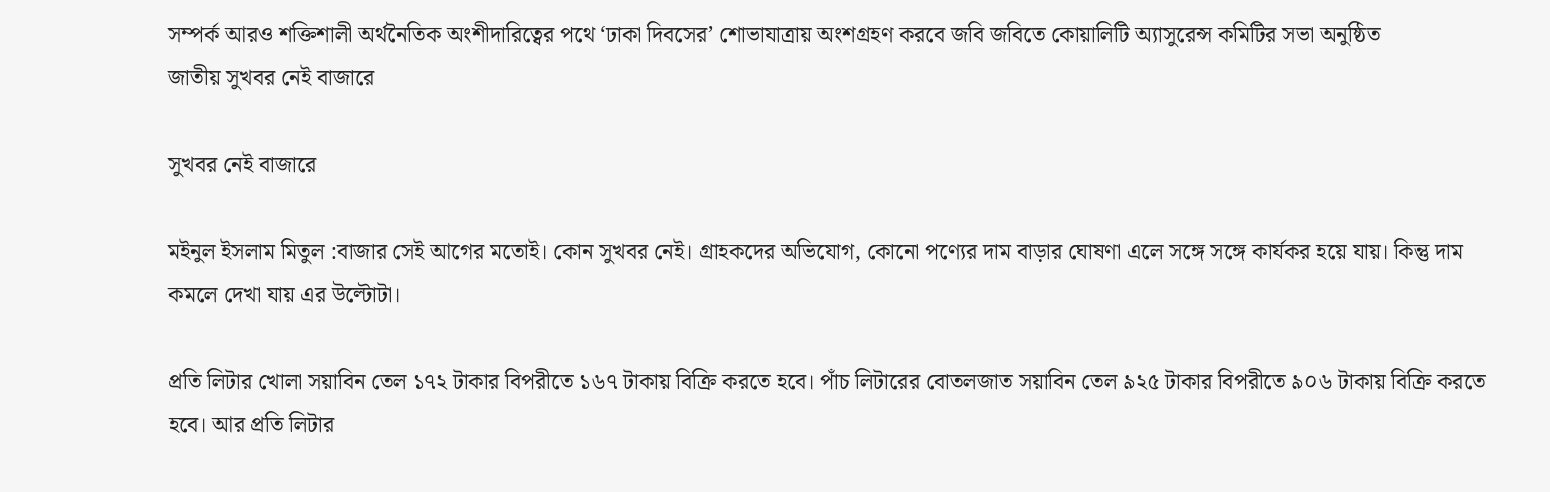সম্পর্ক আরও শক্তিশালী অর্থনৈতিক অংশীদারিত্বের পথে ‘ঢাকা দিবসের’ শোভাযাত্রায় অংশগ্রহণ করবে জবি জবিতে কোয়ালিটি অ্যাসুরেন্স কমিটির সভা অনুষ্ঠিত
জাতীয় সুখবর নেই বাজারে

সুখবর নেই বাজারে

মইনুল ইসলাম মিতুল :বাজার সেই আগের মতোই। কোন সুখবর নেই। গ্রাহকদের অভিযোগ, কোনো পণ্যের দাম বাড়ার ঘোষণা এলে সঙ্গে সঙ্গে কার্যকর হয়ে যায়। কিন্তু দাম কমলে দেখা যায় এর উল্টোটা।

প্রতি লিটার খোলা সয়াবিন তেল ১৭২ টাকার বিপরীতে ১৬৭ টাকায় বিক্রি করতে হবে। পাঁচ লিটারের বোতলজাত সয়াবিন তেল ৯২৫ টাকার বিপরীতে ৯০৬ টাকায় বিক্রি করতে হবে। আর প্রতি লিটার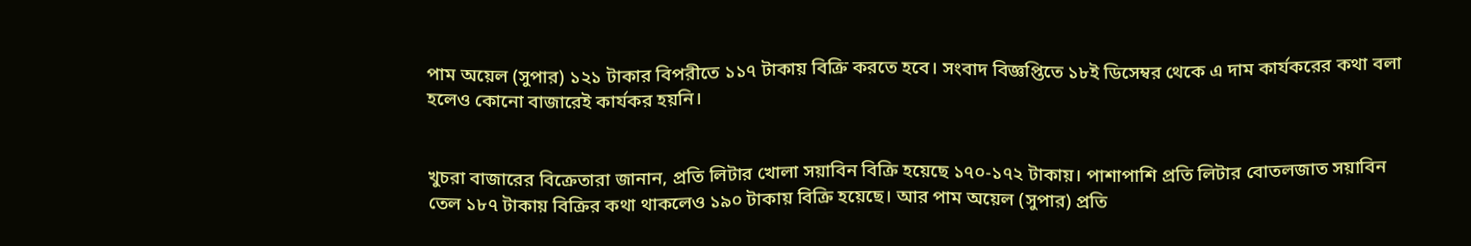পাম অয়েল (সুপার) ১২১ টাকার বিপরীতে ১১৭ টাকায় বিক্রি করতে হবে। সংবাদ বিজ্ঞপ্তিতে ১৮ই ডিসেম্বর থেকে এ দাম কার্যকরের কথা বলা হলেও কোনো বাজারেই কার্যকর হয়নি।


খুচরা বাজারের বিক্রেতারা জানান, প্রতি লিটার খোলা সয়াবিন বিক্রি হয়েছে ১৭০-১৭২ টাকায়। পাশাপাশি প্রতি লিটার বোতলজাত সয়াবিন তেল ১৮৭ টাকায় বিক্রির কথা থাকলেও ১৯০ টাকায় বিক্রি হয়েছে। আর পাম অয়েল (সুপার) প্রতি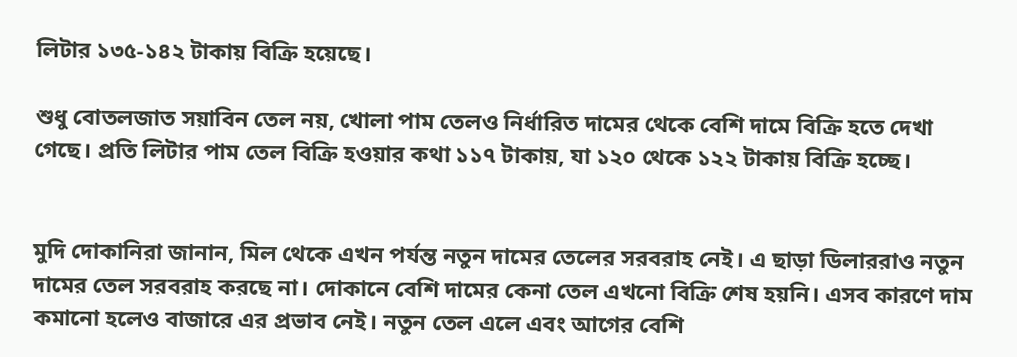লিটার ১৩৫-১৪২ টাকায় বিক্রি হয়েছে।

শুধু বোতলজাত সয়াবিন তেল নয়, খোলা পাম তেলও নির্ধারিত দামের থেকে বেশি দামে বিক্রি হতে দেখা গেছে। প্রতি লিটার পাম তেল বিক্রি হওয়ার কথা ১১৭ টাকায়, যা ১২০ থেকে ১২২ টাকায় বিক্রি হচ্ছে।


মুদি দোকানিরা জানান, মিল থেকে এখন পর্যন্ত নতুন দামের তেলের সরবরাহ নেই। এ ছাড়া ডিলাররাও নতুন দামের তেল সরবরাহ করছে না। দোকানে বেশি দামের কেনা তেল এখনো বিক্রি শেষ হয়নি। এসব কারণে দাম কমানো হলেও বাজারে এর প্রভাব নেই। নতুন তেল এলে এবং আগের বেশি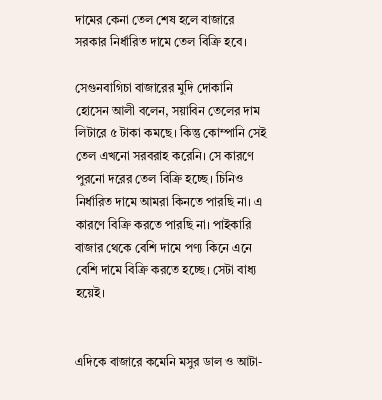দামের কেনা তেল শেষ হলে বাজারে সরকার নির্ধারিত দামে তেল বিক্রি হবে।

সেগুনবাগিচা বাজারের মুদি দোকানি হোসেন আলী বলেন, সয়াবিন তেলের দাম লিটারে ৫ টাকা কমছে। কিন্তু কোম্পানি সেই তেল এখনো সরবরাহ করেনি। সে কারণে পুরনো দরের তেল বিক্রি হচ্ছে। চিনিও নির্ধারিত দামে আমরা কিনতে পারছি না। এ কারণে বিক্রি করতে পারছি না। পাইকারি বাজার থেকে বেশি দামে পণ্য কিনে এনে বেশি দামে বিক্রি করতে হচ্ছে। সেটা বাধ্য হয়েই।


এদিকে বাজারে কমেনি মসুর ডাল ও আটা-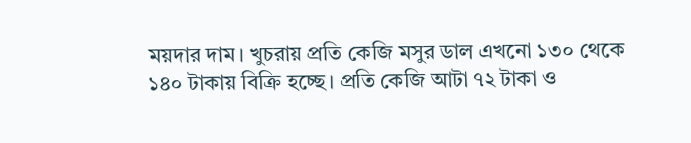ময়দার দাম। খুচরায় প্রতি কেজি মসুর ডাল এখনো ১৩০ থেকে ১৪০ টাকায় বিক্রি হচ্ছে। প্রতি কেজি আটা ৭২ টাকা ও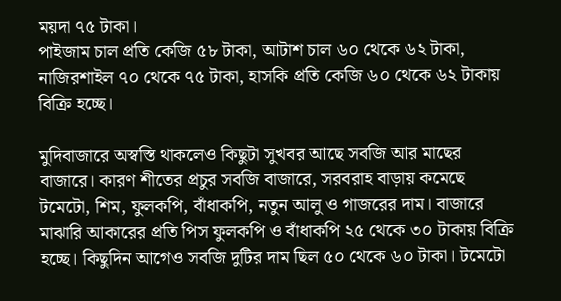ময়দা ৭৫ টাকা।
পাইজাম চাল প্রতি কেজি ৫৮ টাকা, আটাশ চাল ৬০ থেকে ৬২ টাকা, নাজিরশাইল ৭০ থেকে ৭৫ টাকা, হাসকি প্রতি কেজি ৬০ থেকে ৬২ টাকায় বিক্রি হচ্ছে।

মুদিবাজারে অস্বস্তি থাকলেও কিছুটা সুখবর আছে সবজি আর মাছের বাজারে। কারণ শীতের প্রচুর সবজি বাজারে, সরবরাহ বাড়ায় কমেছে টমেটো, শিম, ফুলকপি, বাঁধাকপি, নতুন আলু ও গাজরের দাম। বাজারে মাঝারি আকারের প্রতি পিস ফুলকপি ও বাঁধাকপি ২৫ থেকে ৩০ টাকায় বিক্রি হচ্ছে। কিছুদিন আগেও সবজি দুটির দাম ছিল ৫০ থেকে ৬০ টাকা। টমেটো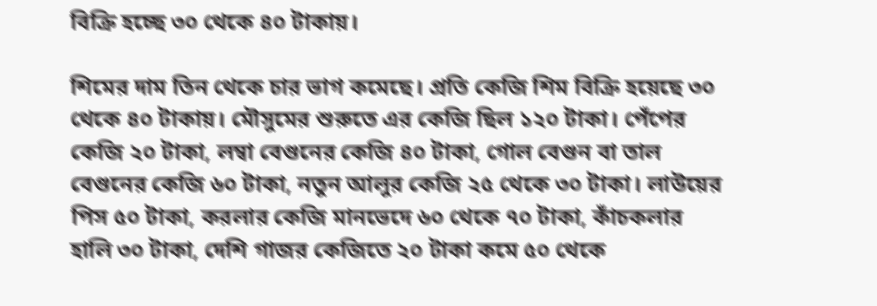বিক্রি হচ্ছে ৩০ থেকে ৪০ টাকায়।

শিমের দাম তিন থেকে চার ভাগ কমেছে। প্রতি কেজি শিম বিক্রি হয়েছে ৩০ থেকে ৪০ টাকায়। মৌসুমের শুরুতে এর কেজি ছিল ১২০ টাকা। পেঁপের কেজি ২০ টাকা, লম্বা বেগুনের কেজি ৪০ টাকা, গোল বেগুন বা তাল বেগুনের কেজি ৬০ টাকা, নতুন আলুর কেজি ২৫ থেকে ৩০ টাকা। লাউয়ের পিস ৫০ টাকা, করলার কেজি মানভেদে ৬০ থেকে ৭০ টাকা, কাঁচকলার হালি ৩০ টাকা, দেশি গাজর কেজিতে ২০ টাকা কমে ৫০ থেকে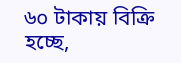৬০ টাকায় বিক্রি হচ্ছে,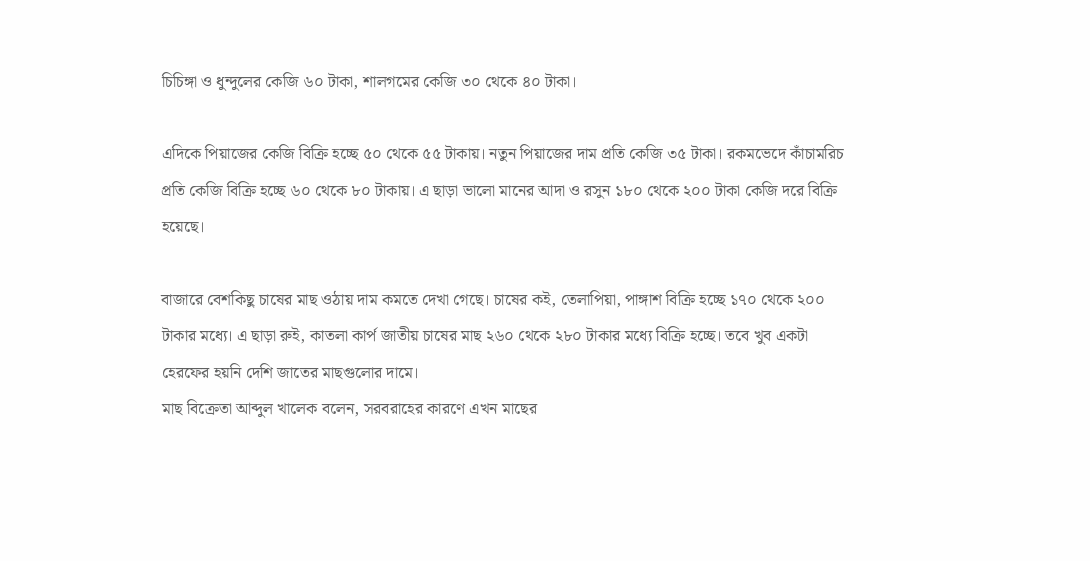চিচিঙ্গা ও ধুন্দুলের কেজি ৬০ টাকা, শালগমের কেজি ৩০ থেকে ৪০ টাকা।

এদিকে পিয়াজের কেজি বিক্রি হচ্ছে ৫০ থেকে ৫৫ টাকায়। নতুন পিয়াজের দাম প্রতি কেজি ৩৫ টাকা। রকমভেদে কাঁচামরিচ প্রতি কেজি বিক্রি হচ্ছে ৬০ থেকে ৮০ টাকায়। এ ছাড়া ভালো মানের আদা ও রসুন ১৮০ থেকে ২০০ টাকা কেজি দরে বিক্রি হয়েছে।

বাজারে বেশকিছু চাষের মাছ ওঠায় দাম কমতে দেখা গেছে। চাষের কই, তেলাপিয়া, পাঙ্গাশ বিক্রি হচ্ছে ১৭০ থেকে ২০০ টাকার মধ্যে। এ ছাড়া রুই, কাতলা কার্প জাতীয় চাষের মাছ ২৬০ থেকে ২৮০ টাকার মধ্যে বিক্রি হচ্ছে। তবে খুব একটা হেরফের হয়নি দেশি জাতের মাছগুলোর দামে।
মাছ বিক্রেতা আব্দুল খালেক বলেন, সরবরাহের কারণে এখন মাছের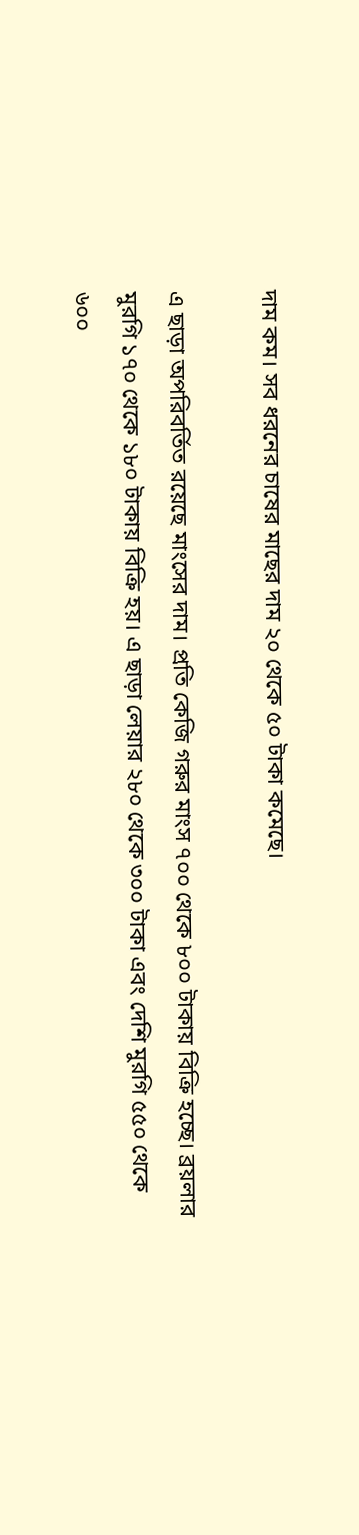দাম কম। সব ধরনের চাষের মাছের দাম ২০ থেকে ৫০ টাকা কমেছে।

এ ছাড়া অপরিবর্তিত রয়েছে মাংসের দাম। প্রতি কেজি গরুর মাংস ৭০০ থেকে ৮০০ টাকায় বিক্রি হচ্ছে। ব্রয়লার মুরগি ১৭০ থেকে ১৮০ টাকায় বিক্রি হয়। এ ছাড়া লেয়ার ২৮০ থেকে ৩০০ টাকা এবং দেশি মুরগি ৫৫০ থেকে ৬০০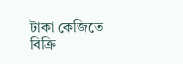টাকা কেজিতে বিক্রি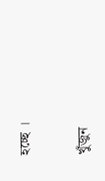হচ্ছে ।


খুঁজুন